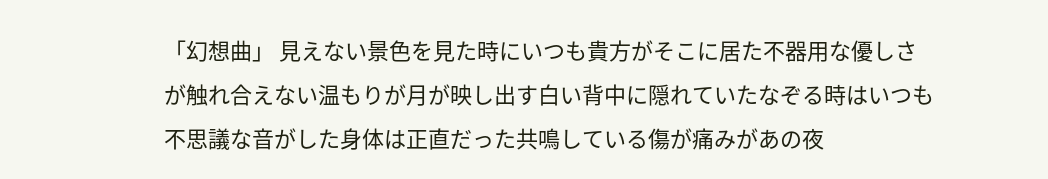「幻想曲」 見えない景色を見た時にいつも貴方がそこに居た不器用な優しさが触れ合えない温もりが月が映し出す白い背中に隠れていたなぞる時はいつも不思議な音がした身体は正直だった共鳴している傷が痛みがあの夜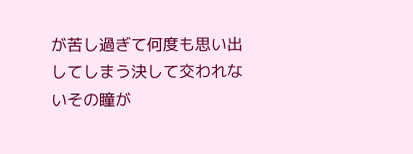が苦し過ぎて何度も思い出してしまう決して交われないその瞳が